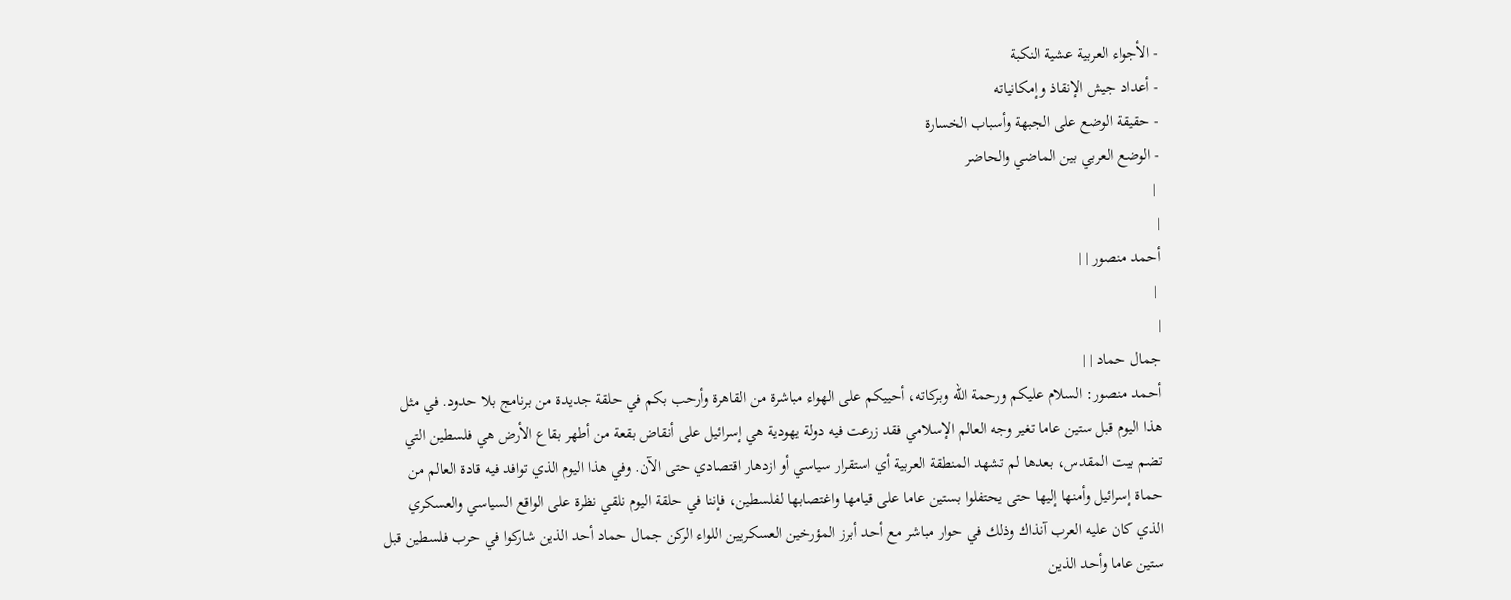- الأجواء العربية عشية النكبة
- أعداد جيش الإنقاذ وإمكانياته
- حقيقة الوضع على الجبهة وأسباب الخسارة
- الوضع العربي بين الماضي والحاضر
 |
|
أحمد منصور | |
 |
|
جمال حماد | |
أحمد منصور: السلام عليكم ورحمة الله وبركاته، أحييكم على الهواء مباشرة من القاهرة وأرحب بكم في حلقة جديدة من برنامج بلا حدود. في مثل هذا اليوم قبل ستين عاما تغير وجه العالم الإسلامي فقد زرعت فيه دولة يهودية هي إسرائيل على أنقاض بقعة من أطهر بقاع الأرض هي فلسطين التي تضم بيت المقدس، بعدها لم تشهد المنطقة العربية أي استقرار سياسي أو ازدهار اقتصادي حتى الآن. وفي هذا اليوم الذي توافد فيه قادة العالم من حماة إسرائيل وأمنها إليها حتى يحتفلوا بستين عاما على قيامها واغتصابها لفلسطين، فإننا في حلقة اليوم نلقي نظرة على الواقع السياسي والعسكري الذي كان عليه العرب آنذاك وذلك في حوار مباشر مع أحد أبرز المؤرخين العسكريين اللواء الركن جمال حماد أحد الذين شاركوا في حرب فلسطين قبل ستين عاما وأحد الذين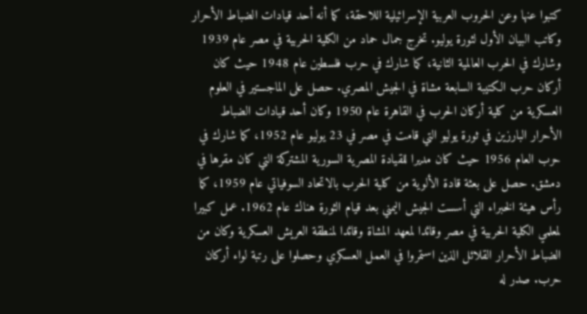كتبوا عنها وعن الحروب العربية الإسرائيلية اللاحقة، كما أنه أحد قيادات الضباط الأحرار وكاتب البيان الأول لثورة يوليو. تخرج جمال حماد من الكلية الحربية في مصر عام 1939 وشارك في الحرب العالمية الثانية، كما شارك في حرب فلسطين عام 1948 حيث كان أركان حرب الكتيبة السابعة مشاة في الجيش المصري. حصل على الماجستير في العلوم العسكرية من كلية أركان الحرب في القاهرة عام 1950 وكان أحد قيادات الضباط الأحرار البارزين في ثورة يوليو التي قامت في مصر في 23 يوليو عام 1952، كما شارك في حرب العام 1956 حيث كان مديرا للقيادة المصرية السورية المشتركة التي كان مقرها في دمشق. حصل على بعثة قادة الألوية من كلية الحرب بالاتحاد السوفياتي عام 1959، كما رأس هيئة الخبراء التي أسست الجيش اليمني بعد قيام الثورة هناك عام 1962. عمل كبيرا لمعلمي الكلية الحربية في مصر وقائدا لمعهد المشاة وقائدا لمنطقة العريش العسكرية وكان من الضباط الأحرار القلائل الذين استمروا في العمل العسكري وحصلوا على رتبة لواء أركان حرب. صدر له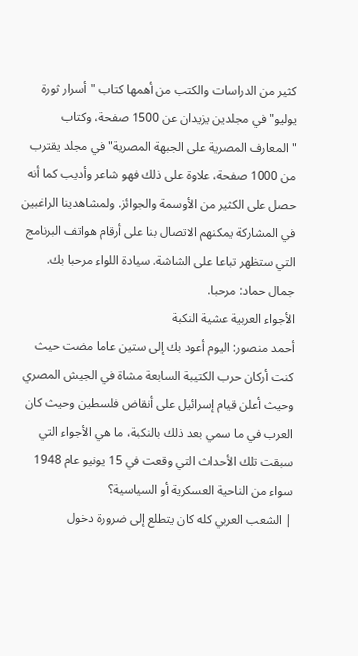كثير من الدراسات والكتب من أهمها كتاب "أسرار ثورة يوليو" في مجلدين يزيدان عن 1500 صفحة، وكتاب "المعارف المصرية على الجبهة المصرية" في مجلد يقترب من 1000 صفحة، علاوة على ذلك فهو شاعر وأديب كما أنه حصل على الكثير من الأوسمة والجوائز. ولمشاهدينا الراغبين في المشاركة يمكنهم الاتصال بنا على أرقام هواتف البرنامج التي ستظهر تباعا على الشاشة. سيادة اللواء مرحبا بك.
جمال حماد: مرحبا.
الأجواء العربية عشية النكبة
أحمد منصور: اليوم أعود بك إلى ستين عاما مضت حيث كنت أركان حرب الكتيبة السابعة مشاة في الجيش المصري وحيث أعلن قيام إسرائيل على أنقاض فلسطين وحيث كان العرب في ما سمي بعد ذلك بالنكبة، ما هي الأجواء التي سبقت تلك الأحداث التي وقعت في 15 يونيو عام 1948 سواء من الناحية العسكرية أو السياسية؟
| الشعب العربي كله كان يتطلع إلى ضرورة دخول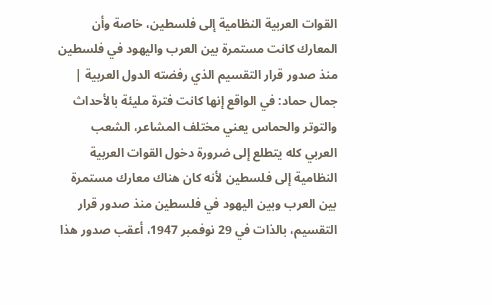القوات العربية النظامية إلى فلسطين، خاصة وأن المعارك كانت مستمرة بين العرب واليهود في فلسطين منذ صدور قرار التقسيم الذي رفضته الدول العربية |
جمال حماد: في الواقع إنها كانت فترة مليئة بالأحداث والتوتر والحماس يعني مختلف المشاعر، الشعب العربي كله يتطلع إلى ضرورة دخول القوات العربية النظامية إلى فلسطين لأنه كان هناك معارك مستمرة بين العرب وبين اليهود في فلسطين منذ صدور قرار التقسيم، بالذات في 29 نوفمبر 1947، أعقب صدور هذا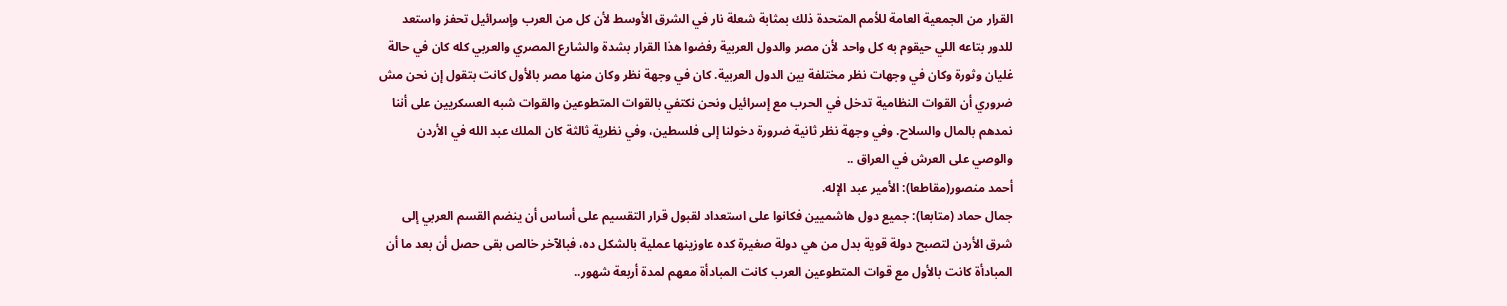القرار من الجمعية العامة للأمم المتحدة ذلك بمثابة شعلة نار في الشرق الأوسط لأن كل من العرب وإسرائيل تحفز واستعد للدور بتاعه اللي حيقوم به كل واحد لأن مصر والدول العربية رفضوا هذا القرار بشدة والشارع المصري والعربي كله كان في حالة غليان وثورة وكان في وجهات نظر مختلفة بين الدول العربية. كان في وجهة نظر وكان منها مصر بالأول كانت بتقول إن نحن مش ضروري أن القوات النظامية تدخل في الحرب مع إسرائيل ونحن نكتفي بالقوات المتطوعين والقوات شبه العسكريين على أننا نمدهم بالمال والسلاح. وفي وجهة نظر ثانية ضرورة دخولنا إلى فلسطين، وفي نظرية ثالثة كان الملك عبد الله في الأردن والوصي على العرش في العراق ..
أحمد منصور(مقاطعا): الأمير عبد الإله.
جمال حماد (متابعا): جميع دول هاشميين فكانوا على استعداد لقبول قرار التقسيم على أساس أن ينضم القسم العربي إلى شرق الأردن لتصبح دولة قوية بدل من هي دولة صغيرة كده عاوزينها عملية بالشكل ده، فبالآخر خالص بقى حصل أن بعد ما أن المبادأة كانت بالأول مع قوات المتطوعين العرب كانت المبادأة معهم لمدة أربعة شهور..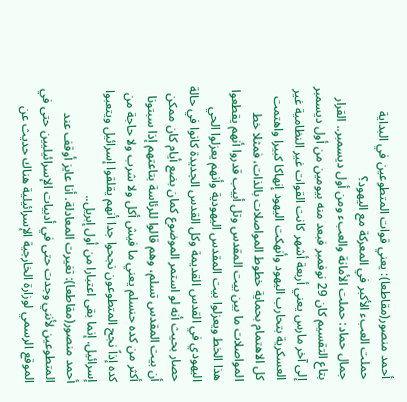أحمد منصور(مقاطعا): يعني قوات المتطوعين في البداية حملت العبء الأكبر في المعركة مع اليهود؟
جمال حماد: حملت الأمانة والعبء ومن أول ديسمبر.. القرار بتاع التقسيم كان 29 نوفمبر فبعد منه بيومين من أول ديسمبر إلى آخر مارس يعني أربعة أشهر كانت القوات غير النظامية غير العسكرية بتحارب اليهود وأنهكت اليهود إنهاكا كبيرا واهتمت كل الاهتمام بحماية خطوط المواصلات بالذات، فمثلا خط المواصلات ما بين بيت المقدس وتل أبيب قدروا أنهم يقطعوا هذا الخط ويعزلوا بيت المقدس اليهودية وأنهم يعزلوا الحي اليهودي في القدس القديمة وكل القدس الجديدة كانوا في حالة حصار بحيث أنه لو استمر الموضوع كمان بضع أيام كان ممكن أن بيت المقدس تسلم، وهم قالوا للرئاسة بتاعتهم إذا سبتونا أكثر من كده حنسلم يعني ما فيش أكل ولا شرب ولا حاجة من كده إذاً نجح المتطوعون نجحوا جدا أنهم يقلقوا إسرائيل ويتعبوا إسرائيل. إنما بقى اعتبارا من أول إبريل..
أحمد منصور(مقاطعا): تغيرت المعادلة. أنا عايز أوقف عند المتطوعين لأنني وجدت حتى في أدبيات الإسرائيليين حتى في الموقع الرسمي لوزارة الخارجية الإسرائيلية هناك حديث عن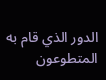الدور الذي قام به المتطوعون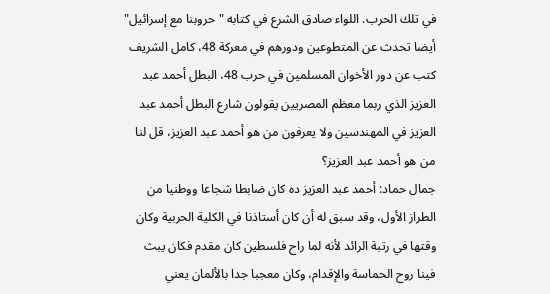في تلك الحرب. اللواء صادق الشرع في كتابه "حروبنا مع إسرائيل" أيضا تحدث عن المتطوعين ودورهم في معركة 48، كامل الشريف كتب عن دور الأخوان المسلمين في حرب 48، البطل أحمد عبد العزيز الذي ربما معظم المصريين يقولون شارع البطل أحمد عبد العزيز في المهندسين ولا يعرفون من هو أحمد عبد العزيز، قل لنا من هو أحمد عبد العزيز؟
جمال حماد: أحمد عبد العزيز ده كان ضابطا شجاعا ووطنيا من الطراز الأول، وقد سبق له أن كان أستاذنا في الكلية الحربية وكان وقتها في رتبة الرائد لأنه لما راح فلسطين كان مقدم فكان يبث فينا روح الحماسة والإقدام، وكان معجبا جدا بالألمان يعني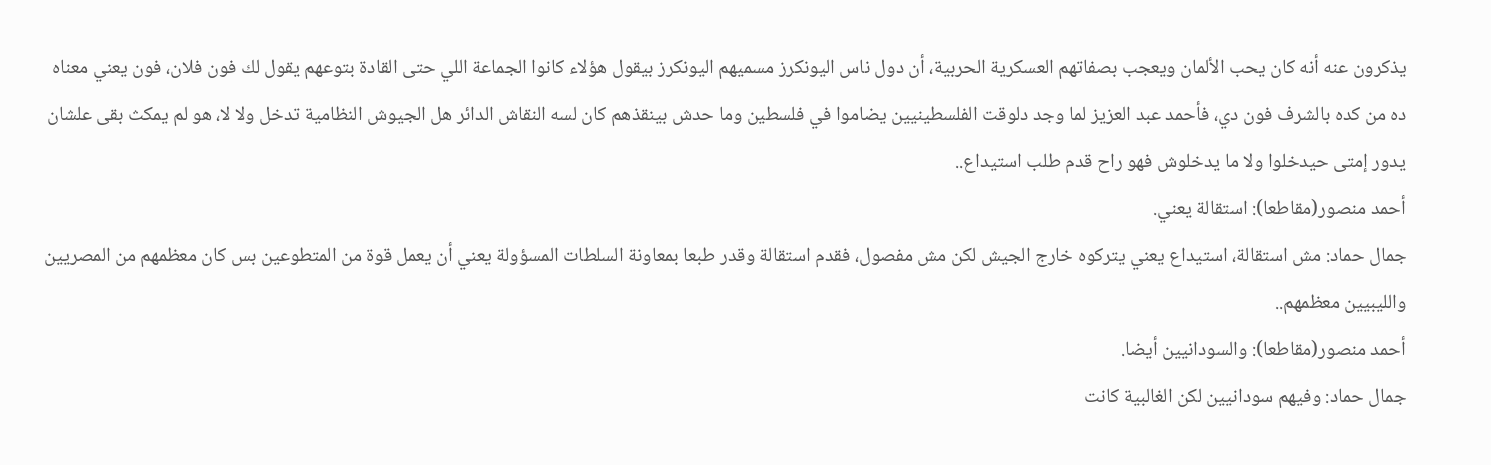يذكرون عنه أنه كان يحب الألمان ويعجب بصفاتهم العسكرية الحربية، أن دول ناس اليونكرز مسميهم اليونكرز بيقول هؤلاء كانوا الجماعة اللي حتى القادة بتوعهم يقول لك فون فلان، فون يعني معناه ده من كده بالشرف فون دي، فأحمد عبد العزيز لما وجد دلوقت الفلسطينيين يضاموا في فلسطين وما حدش بينقذهم كان لسه النقاش الدائر هل الجيوش النظامية تدخل ولا لا، هو لم يمكث بقى علشان يدور إمتى حيدخلوا ولا ما يدخلوش فهو راح قدم طلب استيداع..
أحمد منصور(مقاطعا): استقالة يعني.
جمال حماد: مش استقالة، استيداع يعني يتركوه خارج الجيش لكن مش مفصول، فقدم استقالة وقدر طبعا بمعاونة السلطات المسؤولة يعني أن يعمل قوة من المتطوعين بس كان معظمهم من المصريين والليبيين معظمهم..
أحمد منصور(مقاطعا): والسودانيين أيضا.
جمال حماد: وفيهم سودانيين لكن الغالبية كانت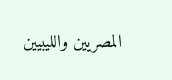المصريين والليبيين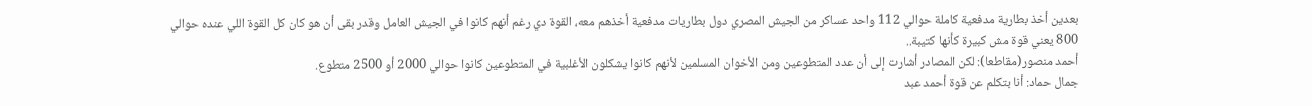بعدين أخذ بطارية مدفعية كاملة حوالي 112 واحد عساكر من الجيش المصري دول بطاريات مدفعية أخذهم معه، القوة دي رغم أنهم كانوا في الجيش العامل وقدر بقى أن هو كان كل القوة اللي عنده حوالي 800 يعني قوة مش كبيرة كأنها كتيبة..
أحمد منصور(مقاطعا): لكن المصادر أشارت إلى أن عدد المتطوعين ومن الأخوان المسلمين لأنهم كانوا يشكلون الأغلبية في المتطوعين كانوا حوالي 2000 أو 2500 متطوع.
جمال حماد: أنا بتكلم عن قوة أحمد عبد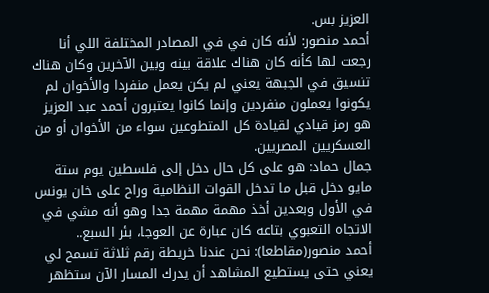العزيز بس.
أحمد منصور: لأنه كان في في المصادر المختلفة اللي أنا رجعت لها كأنه كان هناك علاقة بينه وبين الآخرين وكان هناك تنسيق في الجبهة يعني لم يكن يعمل منفردا والأخوان لم يكونوا يعملون منفردين وإنما كانوا يعتبرون أحمد عبد العزيز هو رمز قيادي لقيادة كل المتطوعين سواء من الأخوان أو من العسكريين المصريين.
جمال حماد: هو على كل حال دخل إلى فلسطين يوم ستة مايو دخل قبل ما تدخل القوات النظامية وراح على خان يونس في الأول وبعدين أخذ مهمة مهمة جدا وهو أنه مشي في الاتجاه التعبوي بتاعه كان عبارة عن العوجا، بئر السبع..
أحمد منصور(مقاطعا): نحن عندنا خريطة رقم ثلاثة تسمح لي يعني حتى يستطيع المشاهد أن يدرك المسار الآن ستظهر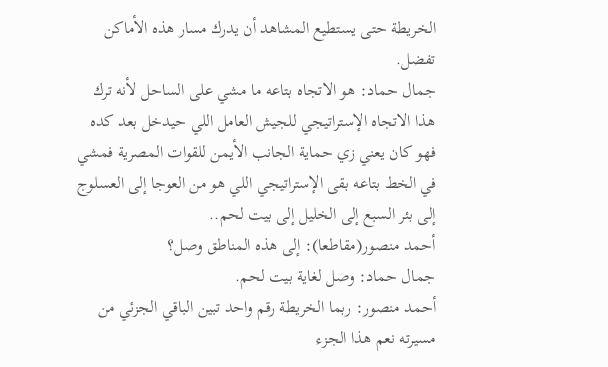الخريطة حتى يستطيع المشاهد أن يدرك مسار هذه الأماكن تفضل.
جمال حماد: هو الاتجاه بتاعه ما مشي على الساحل لأنه ترك هذا الاتجاه الإستراتيجي للجيش العامل اللي حيدخل بعد كده فهو كان يعني زي حماية الجانب الأيمن للقوات المصرية فمشي في الخط بتاعه بقى الإستراتيجي اللي هو من العوجا إلى العسلوج إلى بئر السبع إلى الخليل إلى بيت لحم..
أحمد منصور(مقاطعا): إلى هذه المناطق وصل؟
جمال حماد: وصل لغاية بيت لحم.
أحمد منصور: ربما الخريطة رقم واحد تبين الباقي الجزئي من مسيرته نعم هذا الجزء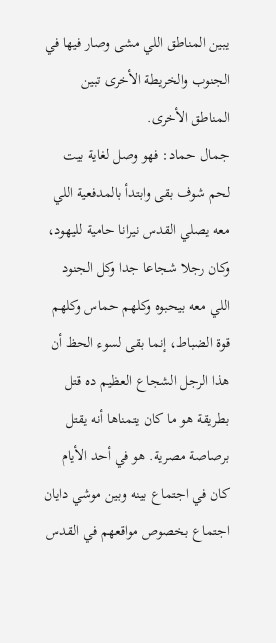يبين المناطق اللي مشى وصار فيها في الجنوب والخريطة الأخرى تبين المناطق الأخرى.
جمال حماد: فهو وصل لغاية بيت لحم شوف بقى وابتدأ بالمدفعية اللي معه يصلي القدس نيرانا حامية لليهود، وكان رجلا شجاعا جدا وكل الجنود اللي معه بيحبوه وكلهم حماس وكلهم قوة الضباط، إنما بقى لسوء الحظ أن هذا الرجل الشجاع العظيم ده قتل بطريقة هو ما كان يتمناها أنه يقتل برصاصة مصرية. هو في أحد الأيام كان في اجتماع بينه وبين موشي دايان اجتماع بخصوص مواقعهم في القدس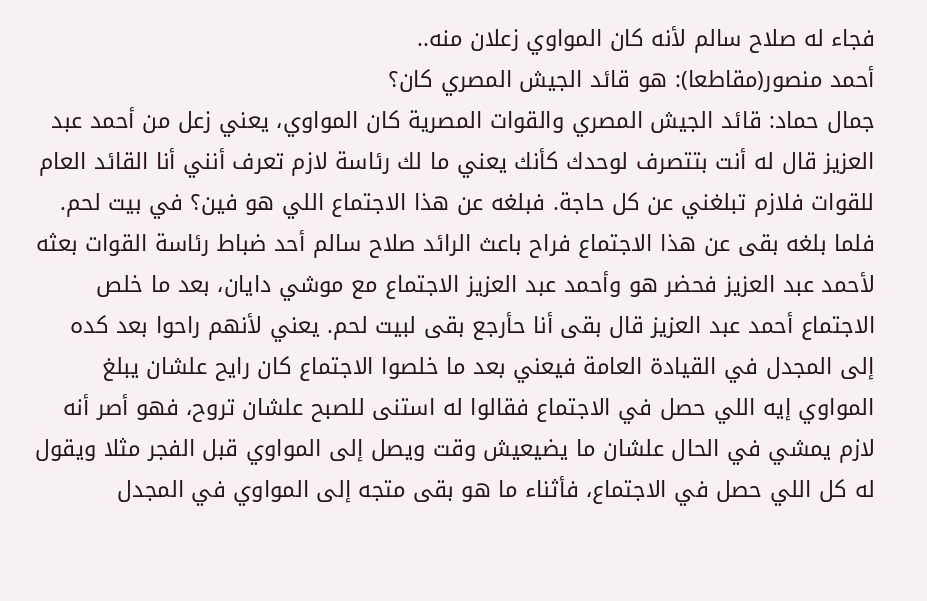فجاء له صلاح سالم لأنه كان المواوي زعلان منه..
أحمد منصور(مقاطعا): هو قائد الجيش المصري كان؟
جمال حماد: قائد الجيش المصري والقوات المصرية كان المواوي، يعني زعل من أحمد عبد العزيز قال له أنت بتتصرف لوحدك كأنك يعني ما لك رئاسة لازم تعرف أنني أنا القائد العام للقوات فلازم تبلغني عن كل حاجة. فبلغه عن هذا الاجتماع اللي هو فين؟ في بيت لحم. فلما بلغه بقى عن هذا الاجتماع فراح باعث الرائد صلاح سالم أحد ضباط رئاسة القوات بعثه لأحمد عبد العزيز فحضر هو وأحمد عبد العزيز الاجتماع مع موشي دايان، بعد ما خلص الاجتماع أحمد عبد العزيز قال بقى أنا حأرجع بقى لبيت لحم. يعني لأنهم راحوا بعد كده إلى المجدل في القيادة العامة فيعني بعد ما خلصوا الاجتماع كان رايح علشان يبلغ المواوي إيه اللي حصل في الاجتماع فقالوا له استنى للصبح علشان تروح، فهو أصر أنه لازم يمشي في الحال علشان ما يضيعيش وقت ويصل إلى المواوي قبل الفجر مثلا ويقول له كل اللي حصل في الاجتماع، فأثناء ما هو بقى متجه إلى المواوي في المجدل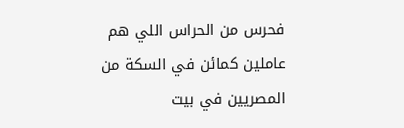فحرس من الحراس اللي هم عاملين كمائن في السكة من المصريين في بيت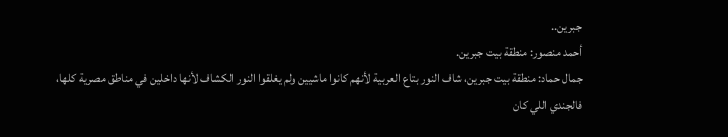جبرين..
أحمد منصور: منطقة بيت جبرين.
جمال حماد: منطقة بيت جبرين، شاف النور بتاع العربية لأنهم كانوا ماشيين ولم يغلقوا النور الكشاف لأنها داخلين في مناطق مصرية كلها، فالجندي اللي كان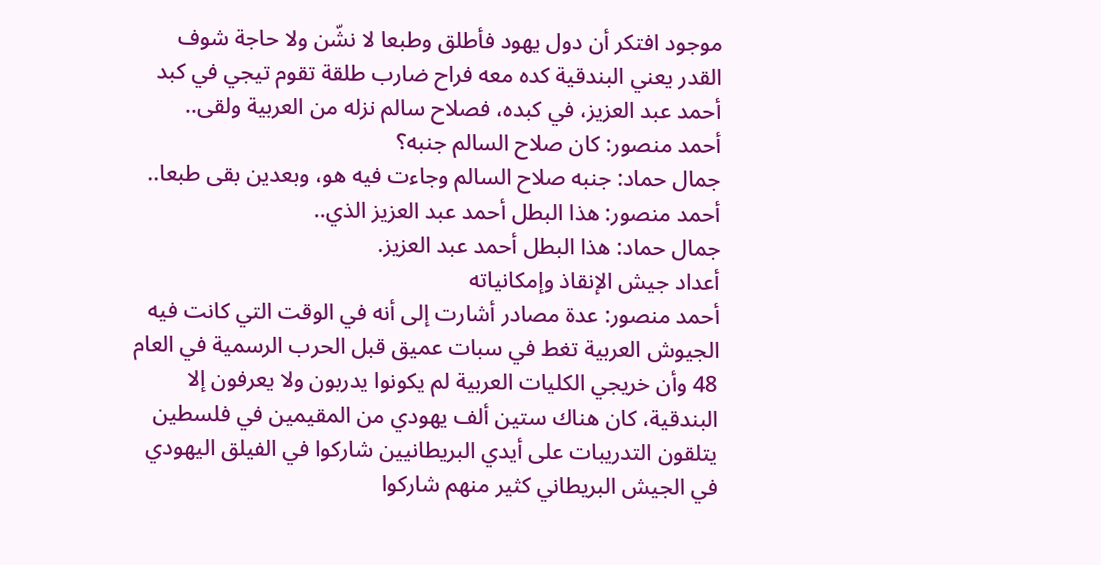موجود افتكر أن دول يهود فأطلق وطبعا لا نشّن ولا حاجة شوف القدر يعني البندقية كده معه فراح ضارب طلقة تقوم تيجي في كبد أحمد عبد العزيز، في كبده، فصلاح سالم نزله من العربية ولقى..
أحمد منصور: كان صلاح السالم جنبه؟
جمال حماد: جنبه صلاح السالم وجاءت فيه هو، وبعدين بقى طبعا..
أحمد منصور: هذا البطل أحمد عبد العزيز الذي..
جمال حماد: هذا البطل أحمد عبد العزيز.
أعداد جيش الإنقاذ وإمكانياته
أحمد منصور: عدة مصادر أشارت إلى أنه في الوقت التي كانت فيه الجيوش العربية تغط في سبات عميق قبل الحرب الرسمية في العام 48 وأن خريجي الكليات العربية لم يكونوا يدربون ولا يعرفون إلا البندقية، كان هناك ستين ألف يهودي من المقيمين في فلسطين يتلقون التدريبات على أيدي البريطانيين شاركوا في الفيلق اليهودي في الجيش البريطاني كثير منهم شاركوا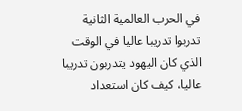في الحرب العالمية الثانية تدربوا تدريبا عاليا في الوقت الذي كان اليهود يتدربون تدريبا عاليا، كيف كان استعداد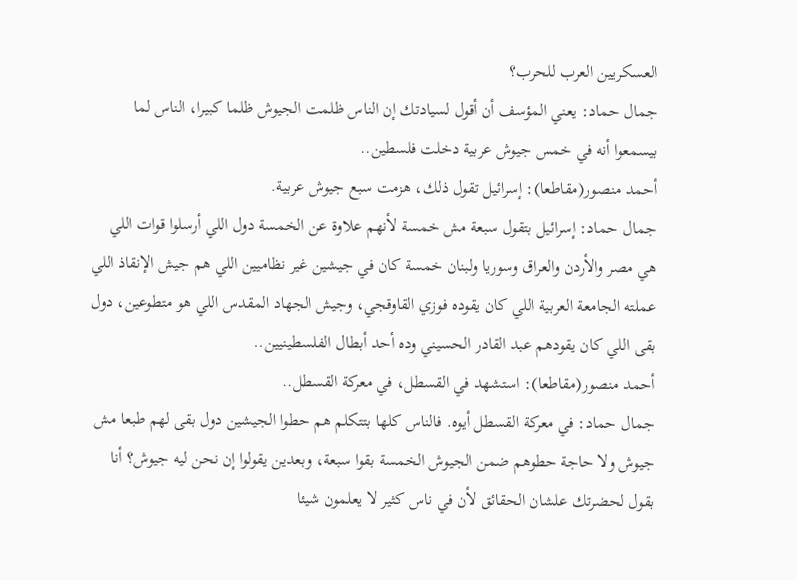العسكريين العرب للحرب؟
جمال حماد: يعني المؤسف أن أقول لسيادتك إن الناس ظلمت الجيوش ظلما كبيرا، الناس لما بيسمعوا أنه في خمس جيوش عربية دخلت فلسطين..
أحمد منصور(مقاطعا): إسرائيل تقول ذلك، هزمت سبع جيوش عربية.
جمال حماد: إسرائيل بتقول سبعة مش خمسة لأنهم علاوة عن الخمسة دول اللي أرسلوا قوات اللي هي مصر والأردن والعراق وسوريا ولبنان خمسة كان في جيشين غير نظاميين اللي هم جيش الإنقاذ اللي عملته الجامعة العربية اللي كان يقوده فوزي القاوقجي، وجيش الجهاد المقدس اللي هو متطوعين، دول بقى اللي كان يقودهم عبد القادر الحسيني وده أحد أبطال الفلسطينيين..
أحمد منصور(مقاطعا): استشهد في القسطل، في معركة القسطل..
جمال حماد: في معركة القسطل أيوه. فالناس كلها بتتكلم هم حطوا الجيشين دول بقى لهم طبعا مش جيوش ولا حاجة حطوهم ضمن الجيوش الخمسة بقوا سبعة، وبعدين يقولوا إن نحن ليه جيوش؟ أنا بقول لحضرتك علشان الحقائق لأن في ناس كثير لا يعلمون شيئا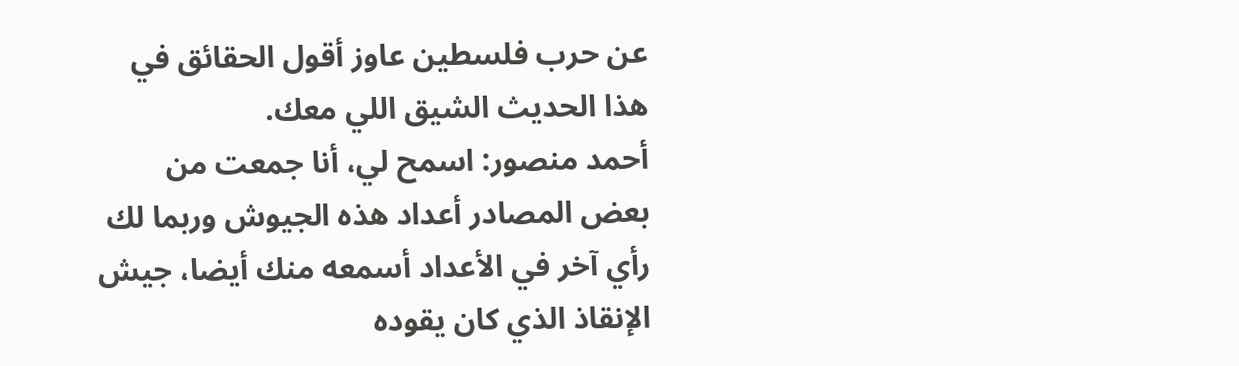عن حرب فلسطين عاوز أقول الحقائق في هذا الحديث الشيق اللي معك.
أحمد منصور: اسمح لي، أنا جمعت من بعض المصادر أعداد هذه الجيوش وربما لك رأي آخر في الأعداد أسمعه منك أيضا، جيش الإنقاذ الذي كان يقوده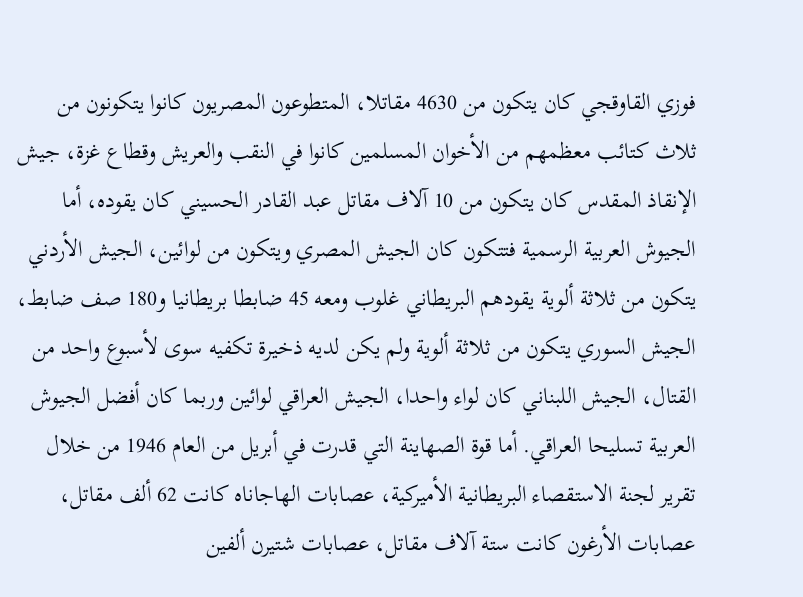فوزي القاوقجي كان يتكون من 4630 مقاتلا، المتطوعون المصريون كانوا يتكونون من ثلاث كتائب معظمهم من الأخوان المسلمين كانوا في النقب والعريش وقطاع غزة، جيش الإنقاذ المقدس كان يتكون من 10 آلاف مقاتل عبد القادر الحسيني كان يقوده، أما الجيوش العربية الرسمية فتتكون كان الجيش المصري ويتكون من لوائين، الجيش الأردني يتكون من ثلاثة ألوية يقودهم البريطاني غلوب ومعه 45 ضابطا بريطانيا و180 صف ضابط، الجيش السوري يتكون من ثلاثة ألوية ولم يكن لديه ذخيرة تكفيه سوى لأسبوع واحد من القتال، الجيش اللبناني كان لواء واحدا، الجيش العراقي لوائين وربما كان أفضل الجيوش العربية تسليحا العراقي. أما قوة الصهاينة التي قدرت في أبريل من العام 1946 من خلال تقرير لجنة الاستقصاء البريطانية الأميركية، عصابات الهاجاناه كانت 62 ألف مقاتل، عصابات الأرغون كانت ستة آلاف مقاتل، عصابات شتيرن ألفين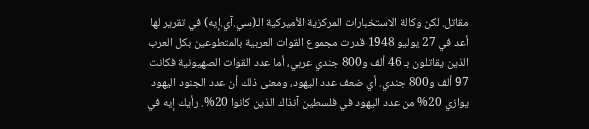مقاتل. لكن وكالة الاستخبارات المركزية الأميركية الـ(سي.آي.إيه) في تقرير لها أعد في 27 يوليو 1948 قدرت مجموع القوات العربية بالمتطوعين بكل العرب الذين يقاتلون بـ 46 ألف و800 جندي عربي، أما عدد القوات الصهيونية فكانت 97 ألف و800 جندي. أي ضعف عدد اليهود، ومعنى ذلك أن عدد الجنود اليهود يوازي 20% من عدد اليهود في فلسطين آنذاك الذين كانوا 20%. رأيك إيه في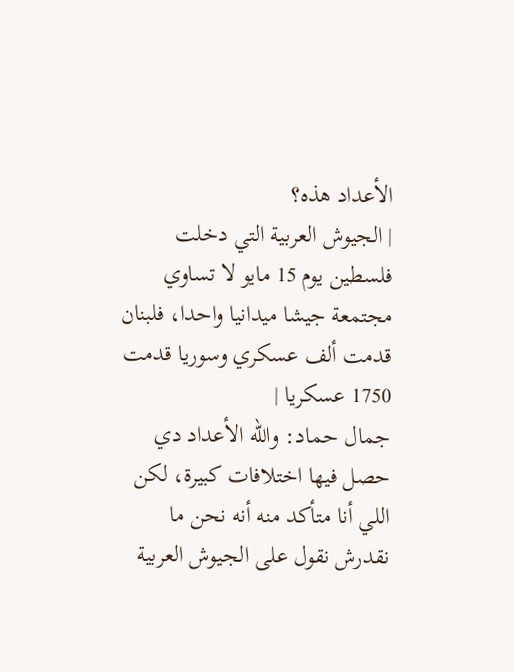الأعداد هذه؟
| الجيوش العربية التي دخلت فلسطين يوم 15 مايو لا تساوي مجتمعة جيشا ميدانيا واحدا، فلبنان قدمت ألف عسكري وسوريا قدمت 1750 عسكريا |
جمال حماد: والله الأعداد دي حصل فيها اختلافات كبيرة، لكن اللي أنا متأكد منه أنه نحن ما نقدرش نقول على الجيوش العربية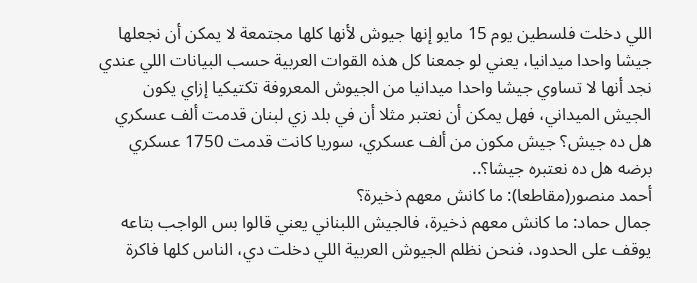اللي دخلت فلسطين يوم 15 مايو إنها جيوش لأنها كلها مجتمعة لا يمكن أن نجعلها جيشا واحدا ميدانيا، يعني لو جمعنا كل هذه القوات العربية حسب البيانات اللي عندي نجد أنها لا تساوي جيشا واحدا ميدانيا من الجيوش المعروفة تكتيكيا إزاي يكون الجيش الميداني، فهل يمكن أن نعتبر مثلا أن في بلد زي لبنان قدمت ألف عسكري هل ده جيش؟ جيش مكون من ألف عسكري، سوريا كانت قدمت 1750 عسكري برضه هل ده نعتبره جيشا؟..
أحمد منصور(مقاطعا): ما كانش معهم ذخيرة؟
جمال حماد: ما كانش معهم ذخيرة، فالجيش اللبناني يعني قالوا بس الواجب بتاعه يوقف على الحدود، فنحن نظلم الجيوش العربية اللي دخلت دي، الناس كلها فاكرة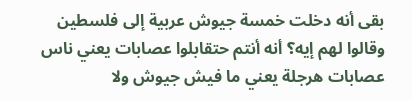بقى أنه دخلت خمسة جيوش عربية إلى فلسطين وقالوا لهم إيه؟ أنه أنتم حتقابلوا عصابات يعني ناس عصابات هرجلة يعني ما فيش جيوش ولا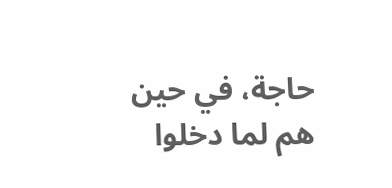حاجة، في حين هم لما دخلوا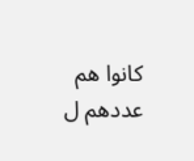كانوا هم عددهم ل